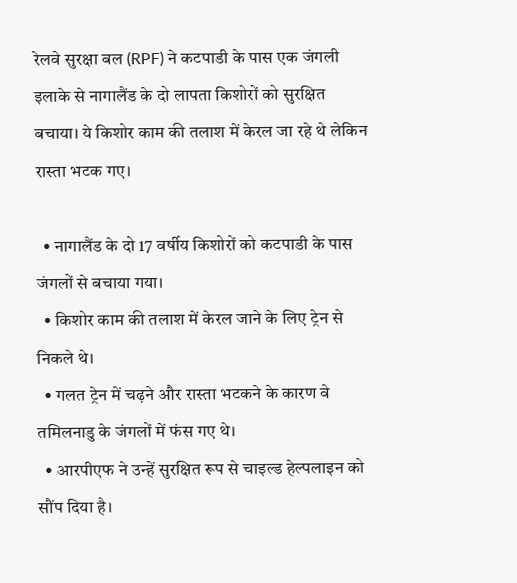रेलवे सुरक्षा बल (RPF) ने कटपाडी के पास एक जंगली इलाके से नागालैंड के दो लापता किशोरों को सुरक्षित बचाया। ये किशोर काम की तलाश में केरल जा रहे थे लेकिन रास्ता भटक गए।

  • नागालैंड के दो 17 वर्षीय किशोरों को कटपाडी के पास जंगलों से बचाया गया।
  • किशोर काम की तलाश में केरल जाने के लिए ट्रेन से निकले थे।
  • गलत ट्रेन में चढ़ने और रास्ता भटकने के कारण वे तमिलनाडु के जंगलों में फंस गए थे।
  • आरपीएफ ने उन्हें सुरक्षित रूप से चाइल्ड हेल्पलाइन को सौंप दिया है।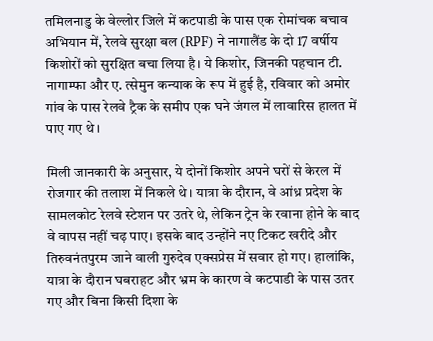तमिलनाडु के वेल्लोर जिले में कटपाडी के पास एक रोमांचक बचाव अभियान में, रेलवे सुरक्षा बल (RPF) ने नागालैंड के दो 17 वर्षीय किशोरों को सुरक्षित बचा लिया है। ये किशोर, जिनकी पहचान टी. नागाम्फा और ए. त्सेमुन कन्याक के रूप में हुई है, रविवार को अमोर गांव के पास रेलवे ट्रैक के समीप एक घने जंगल में लावारिस हालत में पाए गए थे।

मिली जानकारी के अनुसार, ये दोनों किशोर अपने घरों से केरल में रोजगार की तलाश में निकले थे। यात्रा के दौरान, वे आंध्र प्रदेश के सामलकोट रेलवे स्टेशन पर उतरे थे, लेकिन ट्रेन के रवाना होने के बाद वे वापस नहीं चढ़ पाए। इसके बाद उन्होंने नए टिकट खरीदे और तिरुवनंतपुरम जाने वाली गुरुदेव एक्सप्रेस में सवार हो गए। हालांकि, यात्रा के दौरान घबराहट और भ्रम के कारण वे कटपाडी के पास उतर गए और बिना किसी दिशा के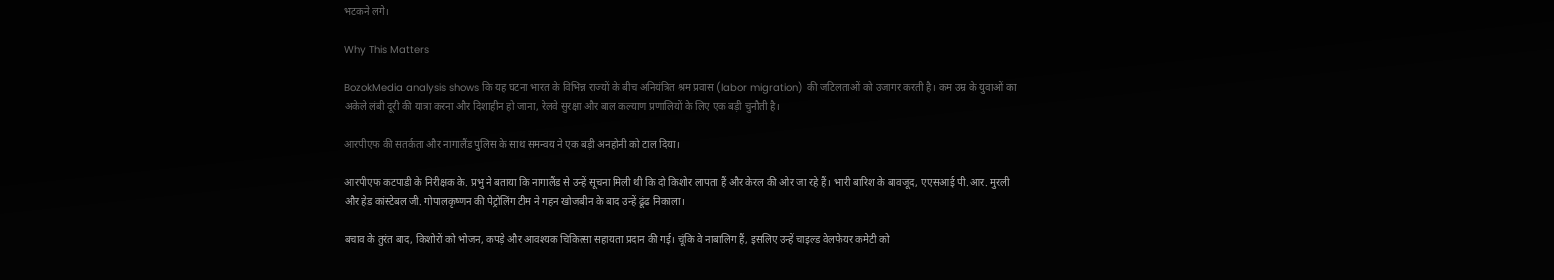भटकने लगे।

Why This Matters

BozokMedia analysis shows कि यह घटना भारत के विभिन्न राज्यों के बीच अनियंत्रित श्रम प्रवास (labor migration) की जटिलताओं को उजागर करती है। कम उम्र के युवाओं का अकेले लंबी दूरी की यात्रा करना और दिशाहीन हो जाना, रेलवे सुरक्षा और बाल कल्याण प्रणालियों के लिए एक बड़ी चुनौती है।

आरपीएफ की सतर्कता और नागालैंड पुलिस के साथ समन्वय ने एक बड़ी अनहोनी को टाल दिया।

आरपीएफ कटपाडी के निरीक्षक के. प्रभु ने बताया कि नागालैंड से उन्हें सूचना मिली थी कि दो किशोर लापता हैं और केरल की ओर जा रहे हैं। भारी बारिश के बावजूद, एएसआई पी.आर. मुरली और हेड कांस्टेबल जी. गोपालकृष्णन की पेट्रोलिंग टीम ने गहन खोजबीन के बाद उन्हें ढूंढ निकाला।

बचाव के तुरंत बाद, किशोरों को भोजन, कपड़े और आवश्यक चिकित्सा सहायता प्रदान की गई। चूंकि वे नाबालिग हैं, इसलिए उन्हें चाइल्ड वेलफेयर कमेटी को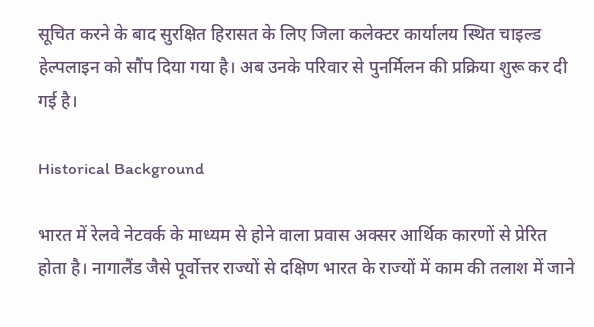सूचित करने के बाद सुरक्षित हिरासत के लिए जिला कलेक्टर कार्यालय स्थित चाइल्ड हेल्पलाइन को सौंप दिया गया है। अब उनके परिवार से पुनर्मिलन की प्रक्रिया शुरू कर दी गई है।

Historical Background

भारत में रेलवे नेटवर्क के माध्यम से होने वाला प्रवास अक्सर आर्थिक कारणों से प्रेरित होता है। नागालैंड जैसे पूर्वोत्तर राज्यों से दक्षिण भारत के राज्यों में काम की तलाश में जाने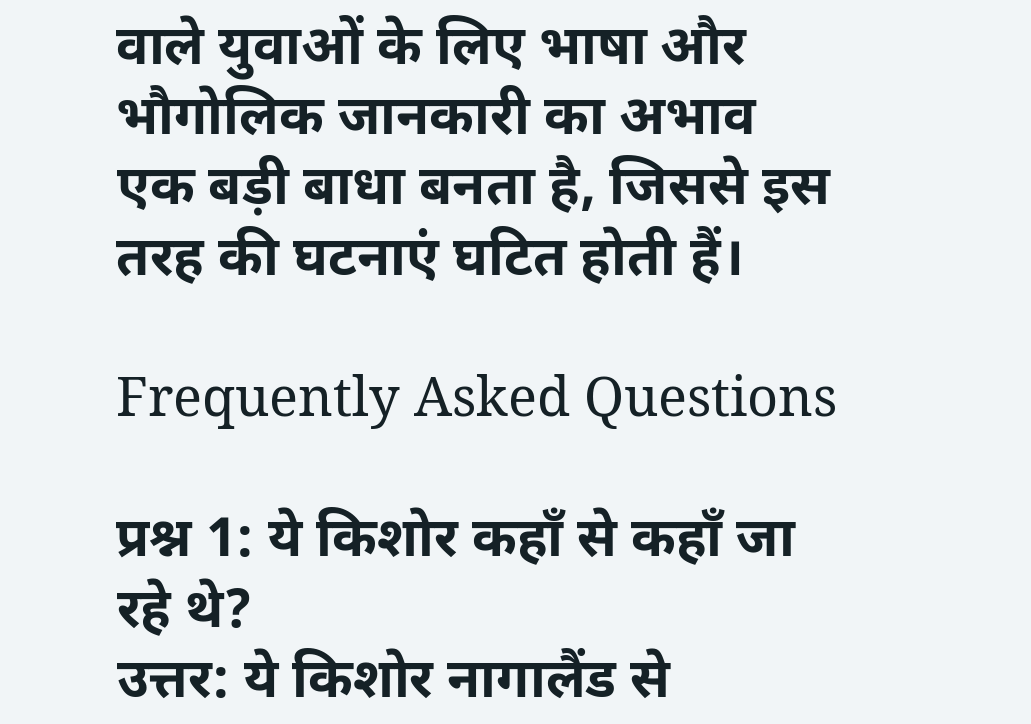वाले युवाओं के लिए भाषा और भौगोलिक जानकारी का अभाव एक बड़ी बाधा बनता है, जिससे इस तरह की घटनाएं घटित होती हैं।

Frequently Asked Questions

प्रश्न 1: ये किशोर कहाँ से कहाँ जा रहे थे?
उत्तर: ये किशोर नागालैंड से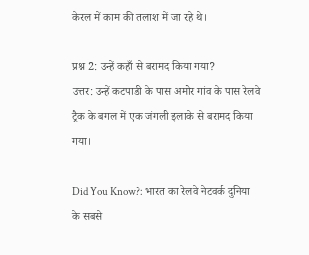केरल में काम की तलाश में जा रहे थे।

प्रश्न 2: उन्हें कहाँ से बरामद किया गया?
उत्तर: उन्हें कटपाडी के पास अमोर गांव के पास रेलवे ट्रैक के बगल में एक जंगली इलाके से बरामद किया गया।

Did You Know?: भारत का रेलवे नेटवर्क दुनिया के सबसे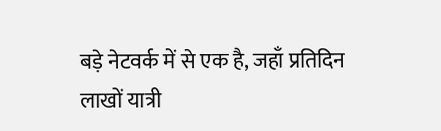बड़े नेटवर्क में से एक है, जहाँ प्रतिदिन लाखों यात्री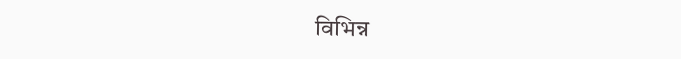विभिन्न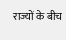राज्यों के बीच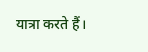यात्रा करते हैं।